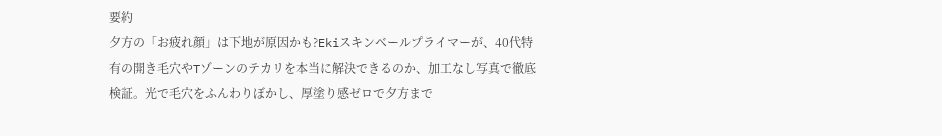要約
夕方の「お疲れ顔」は下地が原因かも?Ekiスキンベールプライマーが、40代特有の開き毛穴やTゾーンのテカリを本当に解決できるのか、加工なし写真で徹底検証。光で毛穴をふんわりぼかし、厚塗り感ゼロで夕方まで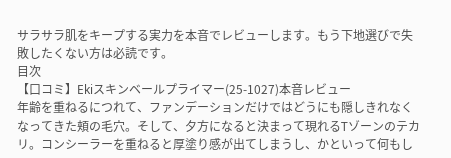サラサラ肌をキープする実力を本音でレビューします。もう下地選びで失敗したくない方は必読です。
目次
【口コミ】Ekiスキンベールプライマー(25-1027)本音レビュー
年齢を重ねるにつれて、ファンデーションだけではどうにも隠しきれなくなってきた頬の毛穴。そして、夕方になると決まって現れるTゾーンのテカリ。コンシーラーを重ねると厚塗り感が出てしまうし、かといって何もし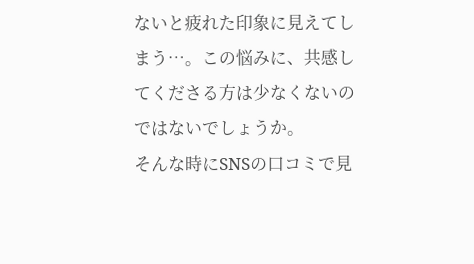ないと疲れた印象に見えてしまう…。この悩みに、共感してくださる方は少なくないのではないでしょうか。
そんな時にSNSの口コミで見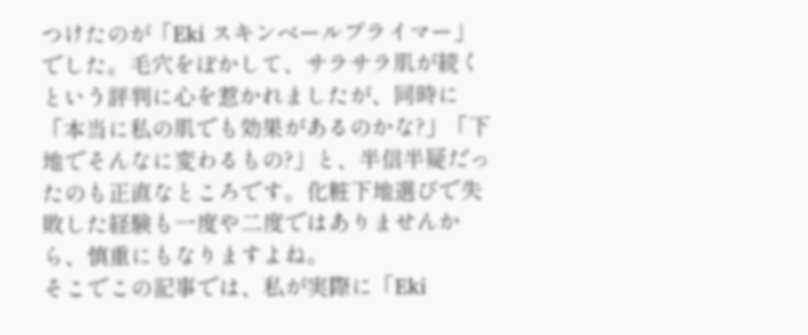つけたのが「Eki スキンベールプライマー」でした。毛穴をぼかして、サラサラ肌が続くという評判に心を惹かれましたが、同時に「本当に私の肌でも効果があるのかな?」「下地でそんなに変わるもの?」と、半信半疑だったのも正直なところです。化粧下地選びで失敗した経験も一度や二度ではありませんから、慎重にもなりますよね。
そこでこの記事では、私が実際に「Eki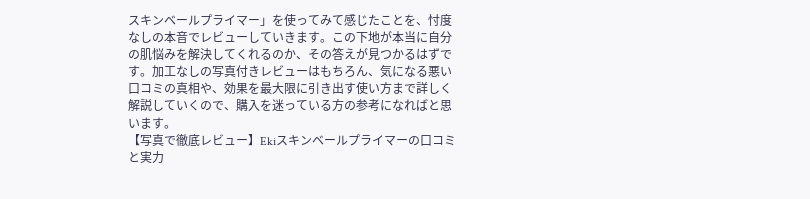スキンベールプライマー」を使ってみて感じたことを、忖度なしの本音でレビューしていきます。この下地が本当に自分の肌悩みを解決してくれるのか、その答えが見つかるはずです。加工なしの写真付きレビューはもちろん、気になる悪い口コミの真相や、効果を最大限に引き出す使い方まで詳しく解説していくので、購入を迷っている方の参考になればと思います。
【写真で徹底レビュー】Ekiスキンベールプライマーの口コミと実力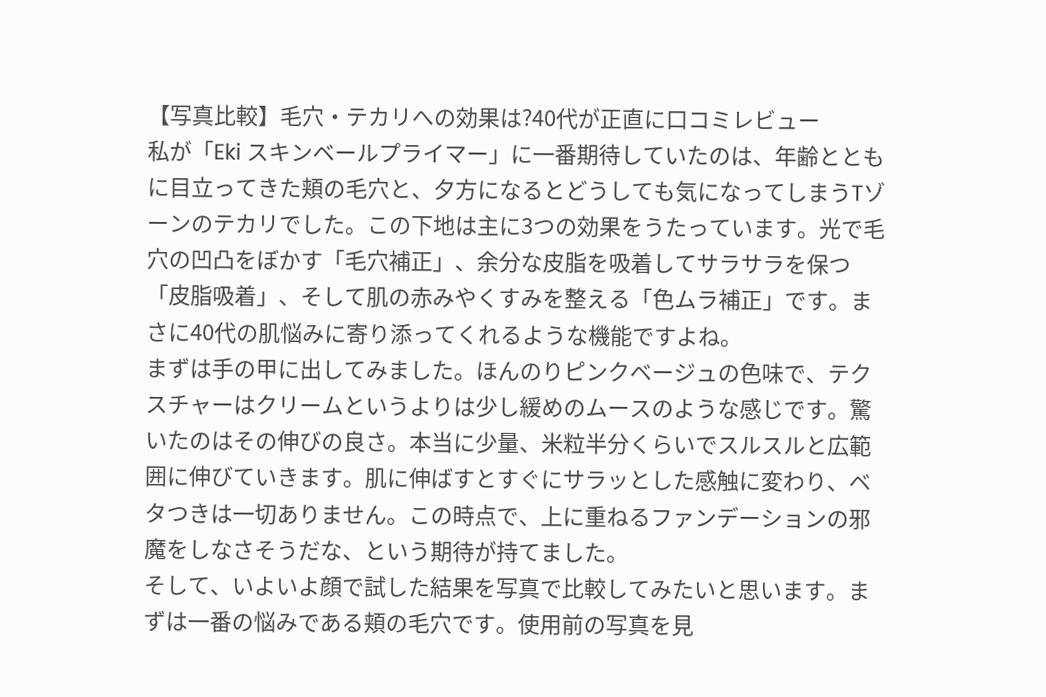【写真比較】毛穴・テカリへの効果は?40代が正直に口コミレビュー
私が「Eki スキンベールプライマー」に一番期待していたのは、年齢とともに目立ってきた頬の毛穴と、夕方になるとどうしても気になってしまうTゾーンのテカリでした。この下地は主に3つの効果をうたっています。光で毛穴の凹凸をぼかす「毛穴補正」、余分な皮脂を吸着してサラサラを保つ「皮脂吸着」、そして肌の赤みやくすみを整える「色ムラ補正」です。まさに40代の肌悩みに寄り添ってくれるような機能ですよね。
まずは手の甲に出してみました。ほんのりピンクベージュの色味で、テクスチャーはクリームというよりは少し緩めのムースのような感じです。驚いたのはその伸びの良さ。本当に少量、米粒半分くらいでスルスルと広範囲に伸びていきます。肌に伸ばすとすぐにサラッとした感触に変わり、ベタつきは一切ありません。この時点で、上に重ねるファンデーションの邪魔をしなさそうだな、という期待が持てました。
そして、いよいよ顔で試した結果を写真で比較してみたいと思います。まずは一番の悩みである頬の毛穴です。使用前の写真を見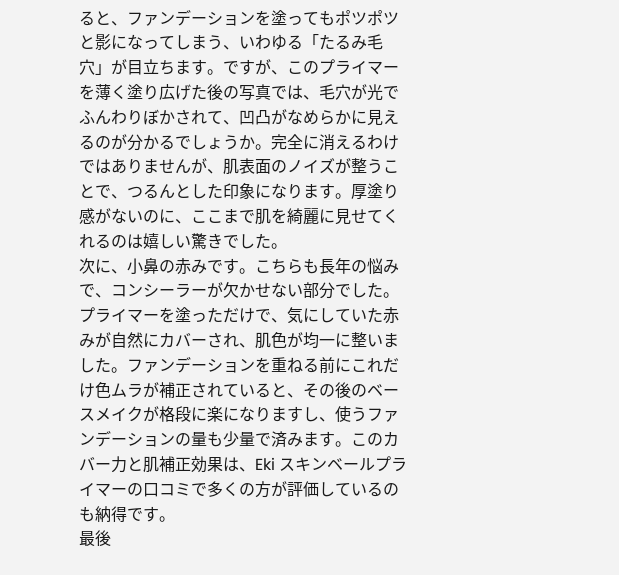ると、ファンデーションを塗ってもポツポツと影になってしまう、いわゆる「たるみ毛穴」が目立ちます。ですが、このプライマーを薄く塗り広げた後の写真では、毛穴が光でふんわりぼかされて、凹凸がなめらかに見えるのが分かるでしょうか。完全に消えるわけではありませんが、肌表面のノイズが整うことで、つるんとした印象になります。厚塗り感がないのに、ここまで肌を綺麗に見せてくれるのは嬉しい驚きでした。
次に、小鼻の赤みです。こちらも長年の悩みで、コンシーラーが欠かせない部分でした。プライマーを塗っただけで、気にしていた赤みが自然にカバーされ、肌色が均一に整いました。ファンデーションを重ねる前にこれだけ色ムラが補正されていると、その後のベースメイクが格段に楽になりますし、使うファンデーションの量も少量で済みます。このカバー力と肌補正効果は、Eki スキンベールプライマーの口コミで多くの方が評価しているのも納得です。
最後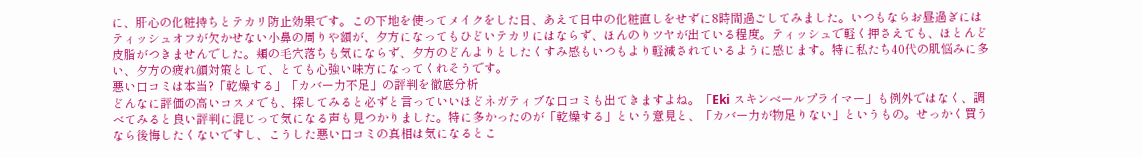に、肝心の化粧持ちとテカリ防止効果です。この下地を使ってメイクをした日、あえて日中の化粧直しをせずに8時間過ごしてみました。いつもならお昼過ぎにはティッシュオフが欠かせない小鼻の周りや額が、夕方になってもひどいテカリにはならず、ほんのりツヤが出ている程度。ティッシュで軽く押さえても、ほとんど皮脂がつきませんでした。頬の毛穴落ちも気にならず、夕方のどんよりとしたくすみ感もいつもより軽減されているように感じます。特に私たち40代の肌悩みに多い、夕方の疲れ顔対策として、とても心強い味方になってくれそうです。
悪い口コミは本当?「乾燥する」「カバー力不足」の評判を徹底分析
どんなに評価の高いコスメでも、探してみると必ずと言っていいほどネガティブな口コミも出てきますよね。「Eki スキンベールプライマー」も例外ではなく、調べてみると良い評判に混じって気になる声も見つかりました。特に多かったのが「乾燥する」という意見と、「カバー力が物足りない」というもの。せっかく買うなら後悔したくないですし、こうした悪い口コミの真相は気になるとこ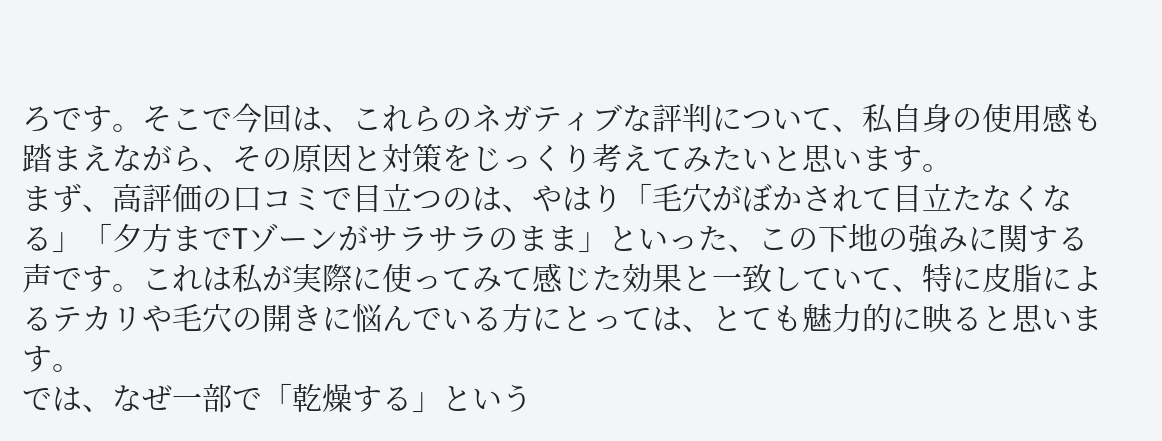ろです。そこで今回は、これらのネガティブな評判について、私自身の使用感も踏まえながら、その原因と対策をじっくり考えてみたいと思います。
まず、高評価の口コミで目立つのは、やはり「毛穴がぼかされて目立たなくなる」「夕方までTゾーンがサラサラのまま」といった、この下地の強みに関する声です。これは私が実際に使ってみて感じた効果と一致していて、特に皮脂によるテカリや毛穴の開きに悩んでいる方にとっては、とても魅力的に映ると思います。
では、なぜ一部で「乾燥する」という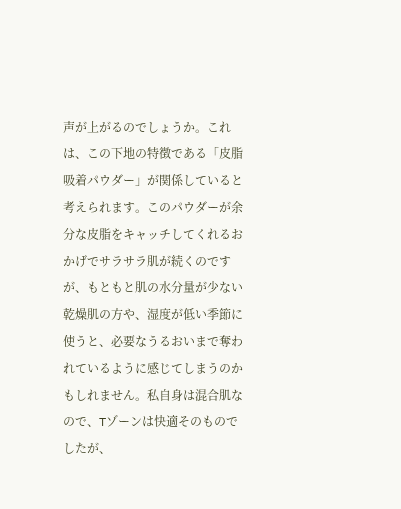声が上がるのでしょうか。これは、この下地の特徴である「皮脂吸着パウダー」が関係していると考えられます。このパウダーが余分な皮脂をキャッチしてくれるおかげでサラサラ肌が続くのですが、もともと肌の水分量が少ない乾燥肌の方や、湿度が低い季節に使うと、必要なうるおいまで奪われているように感じてしまうのかもしれません。私自身は混合肌なので、Tゾーンは快適そのものでしたが、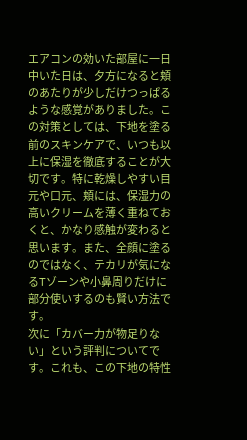エアコンの効いた部屋に一日中いた日は、夕方になると頬のあたりが少しだけつっぱるような感覚がありました。この対策としては、下地を塗る前のスキンケアで、いつも以上に保湿を徹底することが大切です。特に乾燥しやすい目元や口元、頬には、保湿力の高いクリームを薄く重ねておくと、かなり感触が変わると思います。また、全顔に塗るのではなく、テカリが気になるTゾーンや小鼻周りだけに部分使いするのも賢い方法です。
次に「カバー力が物足りない」という評判についてです。これも、この下地の特性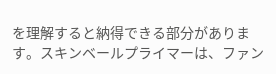を理解すると納得できる部分があります。スキンベールプライマーは、ファン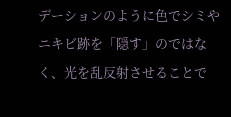デーションのように色でシミやニキビ跡を「隠す」のではなく、光を乱反射させることで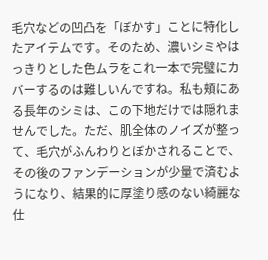毛穴などの凹凸を「ぼかす」ことに特化したアイテムです。そのため、濃いシミやはっきりとした色ムラをこれ一本で完璧にカバーするのは難しいんですね。私も頬にある長年のシミは、この下地だけでは隠れませんでした。ただ、肌全体のノイズが整って、毛穴がふんわりとぼかされることで、その後のファンデーションが少量で済むようになり、結果的に厚塗り感のない綺麗な仕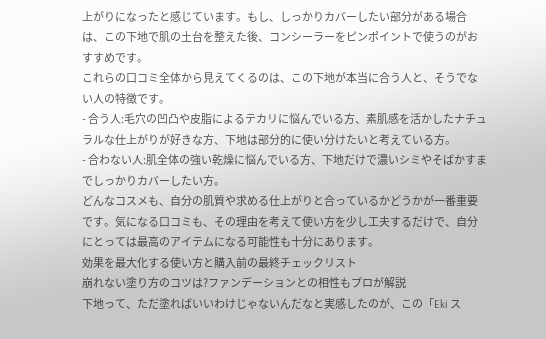上がりになったと感じています。もし、しっかりカバーしたい部分がある場合は、この下地で肌の土台を整えた後、コンシーラーをピンポイントで使うのがおすすめです。
これらの口コミ全体から見えてくるのは、この下地が本当に合う人と、そうでない人の特徴です。
- 合う人:毛穴の凹凸や皮脂によるテカリに悩んでいる方、素肌感を活かしたナチュラルな仕上がりが好きな方、下地は部分的に使い分けたいと考えている方。
- 合わない人:肌全体の強い乾燥に悩んでいる方、下地だけで濃いシミやそばかすまでしっかりカバーしたい方。
どんなコスメも、自分の肌質や求める仕上がりと合っているかどうかが一番重要です。気になる口コミも、その理由を考えて使い方を少し工夫するだけで、自分にとっては最高のアイテムになる可能性も十分にあります。
効果を最大化する使い方と購入前の最終チェックリスト
崩れない塗り方のコツは?ファンデーションとの相性もプロが解説
下地って、ただ塗ればいいわけじゃないんだなと実感したのが、この「Eki ス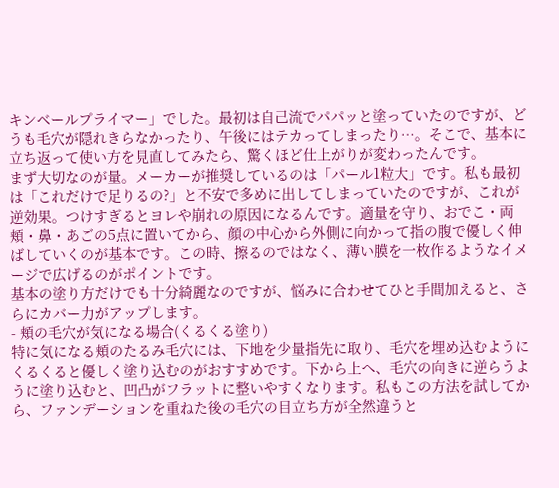キンベールプライマー」でした。最初は自己流でパパッと塗っていたのですが、どうも毛穴が隠れきらなかったり、午後にはテカってしまったり…。そこで、基本に立ち返って使い方を見直してみたら、驚くほど仕上がりが変わったんです。
まず大切なのが量。メーカーが推奨しているのは「パール1粒大」です。私も最初は「これだけで足りるの?」と不安で多めに出してしまっていたのですが、これが逆効果。つけすぎるとヨレや崩れの原因になるんです。適量を守り、おでこ・両頬・鼻・あごの5点に置いてから、顔の中心から外側に向かって指の腹で優しく伸ばしていくのが基本です。この時、擦るのではなく、薄い膜を一枚作るようなイメージで広げるのがポイントです。
基本の塗り方だけでも十分綺麗なのですが、悩みに合わせてひと手間加えると、さらにカバー力がアップします。
- 頬の毛穴が気になる場合(くるくる塗り)
特に気になる頬のたるみ毛穴には、下地を少量指先に取り、毛穴を埋め込むようにくるくると優しく塗り込むのがおすすめです。下から上へ、毛穴の向きに逆らうように塗り込むと、凹凸がフラットに整いやすくなります。私もこの方法を試してから、ファンデーションを重ねた後の毛穴の目立ち方が全然違うと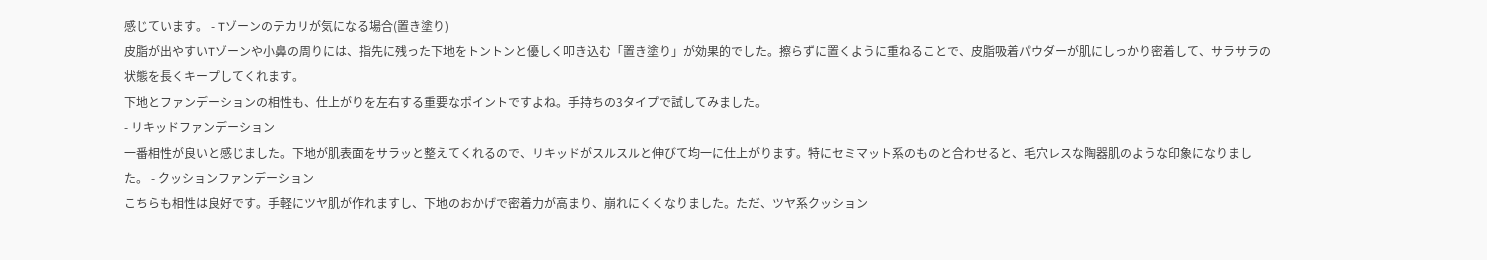感じています。 - Tゾーンのテカリが気になる場合(置き塗り)
皮脂が出やすいTゾーンや小鼻の周りには、指先に残った下地をトントンと優しく叩き込む「置き塗り」が効果的でした。擦らずに置くように重ねることで、皮脂吸着パウダーが肌にしっかり密着して、サラサラの状態を長くキープしてくれます。
下地とファンデーションの相性も、仕上がりを左右する重要なポイントですよね。手持ちの3タイプで試してみました。
- リキッドファンデーション
一番相性が良いと感じました。下地が肌表面をサラッと整えてくれるので、リキッドがスルスルと伸びて均一に仕上がります。特にセミマット系のものと合わせると、毛穴レスな陶器肌のような印象になりました。 - クッションファンデーション
こちらも相性は良好です。手軽にツヤ肌が作れますし、下地のおかげで密着力が高まり、崩れにくくなりました。ただ、ツヤ系クッション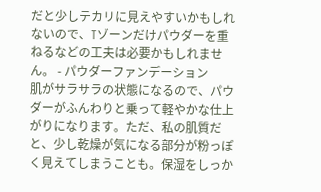だと少しテカリに見えやすいかもしれないので、Tゾーンだけパウダーを重ねるなどの工夫は必要かもしれません。 - パウダーファンデーション
肌がサラサラの状態になるので、パウダーがふんわりと乗って軽やかな仕上がりになります。ただ、私の肌質だと、少し乾燥が気になる部分が粉っぽく見えてしまうことも。保湿をしっか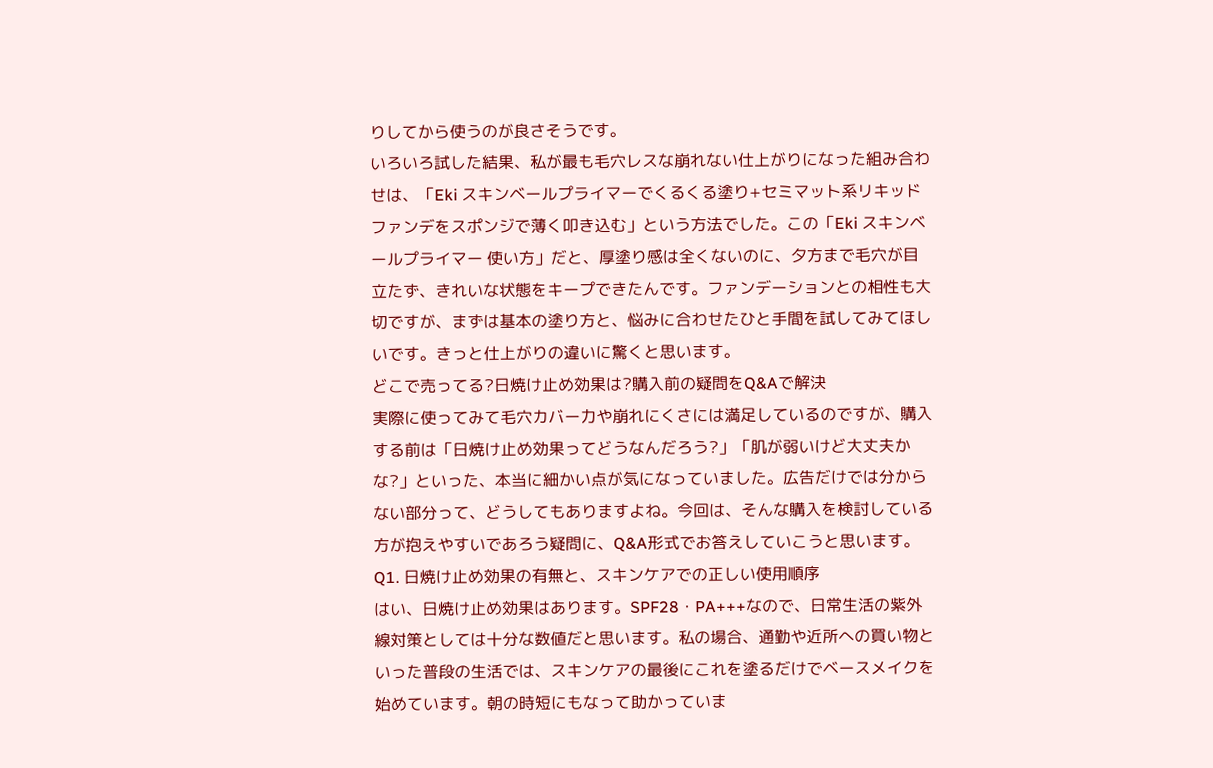りしてから使うのが良さそうです。
いろいろ試した結果、私が最も毛穴レスな崩れない仕上がりになった組み合わせは、「Eki スキンベールプライマーでくるくる塗り+セミマット系リキッドファンデをスポンジで薄く叩き込む」という方法でした。この「Eki スキンベールプライマー 使い方」だと、厚塗り感は全くないのに、夕方まで毛穴が目立たず、きれいな状態をキープできたんです。ファンデーションとの相性も大切ですが、まずは基本の塗り方と、悩みに合わせたひと手間を試してみてほしいです。きっと仕上がりの違いに驚くと思います。
どこで売ってる?日焼け止め効果は?購入前の疑問をQ&Aで解決
実際に使ってみて毛穴カバー力や崩れにくさには満足しているのですが、購入する前は「日焼け止め効果ってどうなんだろう?」「肌が弱いけど大丈夫かな?」といった、本当に細かい点が気になっていました。広告だけでは分からない部分って、どうしてもありますよね。今回は、そんな購入を検討している方が抱えやすいであろう疑問に、Q&A形式でお答えしていこうと思います。
Q1. 日焼け止め効果の有無と、スキンケアでの正しい使用順序
はい、日焼け止め効果はあります。SPF28・PA+++なので、日常生活の紫外線対策としては十分な数値だと思います。私の場合、通勤や近所への買い物といった普段の生活では、スキンケアの最後にこれを塗るだけでベースメイクを始めています。朝の時短にもなって助かっていま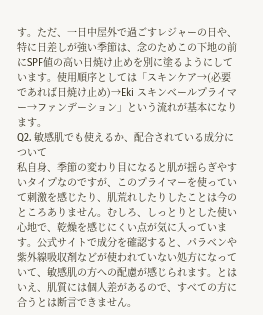す。ただ、一日中屋外で過ごすレジャーの日や、特に日差しが強い季節は、念のためこの下地の前にSPF値の高い日焼け止めを別に塗るようにしています。使用順序としては「スキンケア→(必要であれば日焼け止め)→Eki スキンベールプライマー→ファンデーション」という流れが基本になります。
Q2. 敏感肌でも使えるか、配合されている成分について
私自身、季節の変わり目になると肌が揺らぎやすいタイプなのですが、このプライマーを使っていて刺激を感じたり、肌荒れしたりしたことは今のところありません。むしろ、しっとりとした使い心地で、乾燥を感じにくい点が気に入っています。公式サイトで成分を確認すると、パラベンや紫外線吸収剤などが使われていない処方になっていて、敏感肌の方への配慮が感じられます。とはいえ、肌質には個人差があるので、すべての方に合うとは断言できません。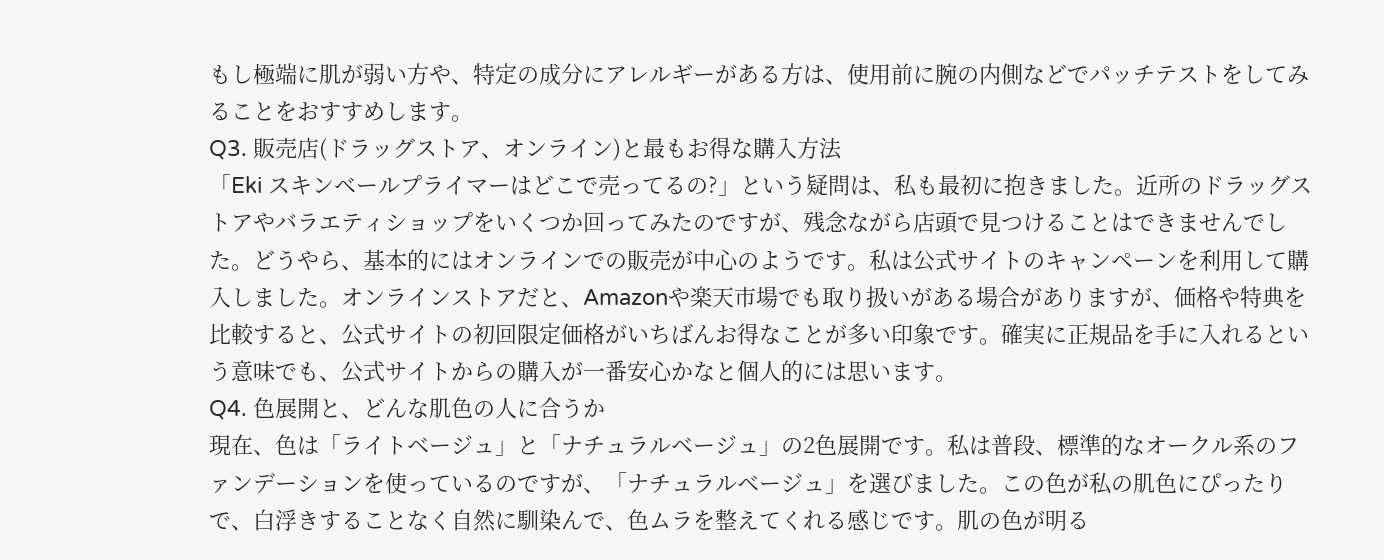もし極端に肌が弱い方や、特定の成分にアレルギーがある方は、使用前に腕の内側などでパッチテストをしてみることをおすすめします。
Q3. 販売店(ドラッグストア、オンライン)と最もお得な購入方法
「Eki スキンベールプライマーはどこで売ってるの?」という疑問は、私も最初に抱きました。近所のドラッグストアやバラエティショップをいくつか回ってみたのですが、残念ながら店頭で見つけることはできませんでした。どうやら、基本的にはオンラインでの販売が中心のようです。私は公式サイトのキャンペーンを利用して購入しました。オンラインストアだと、Amazonや楽天市場でも取り扱いがある場合がありますが、価格や特典を比較すると、公式サイトの初回限定価格がいちばんお得なことが多い印象です。確実に正規品を手に入れるという意味でも、公式サイトからの購入が一番安心かなと個人的には思います。
Q4. 色展開と、どんな肌色の人に合うか
現在、色は「ライトベージュ」と「ナチュラルベージュ」の2色展開です。私は普段、標準的なオークル系のファンデーションを使っているのですが、「ナチュラルベージュ」を選びました。この色が私の肌色にぴったりで、白浮きすることなく自然に馴染んで、色ムラを整えてくれる感じです。肌の色が明る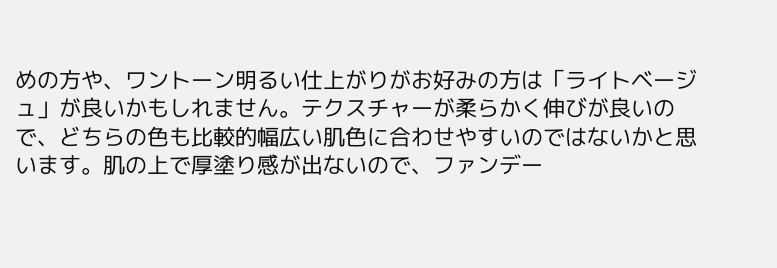めの方や、ワントーン明るい仕上がりがお好みの方は「ライトベージュ」が良いかもしれません。テクスチャーが柔らかく伸びが良いので、どちらの色も比較的幅広い肌色に合わせやすいのではないかと思います。肌の上で厚塗り感が出ないので、ファンデー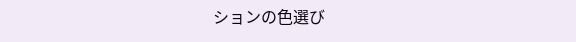ションの色選び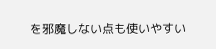を邪魔しない点も使いやすい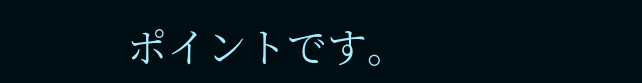ポイントです。